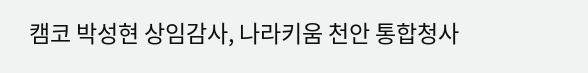캠코 박성현 상임감사, 나라키움 천안 통합청사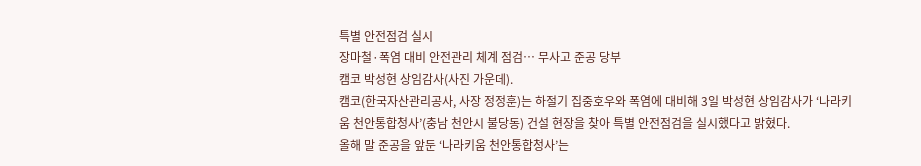특별 안전점검 실시
장마철·폭염 대비 안전관리 체계 점검… 무사고 준공 당부
캠코 박성현 상임감사(사진 가운데).
캠코(한국자산관리공사, 사장 정정훈)는 하절기 집중호우와 폭염에 대비해 3일 박성현 상임감사가 ‘나라키움 천안통합청사’(충남 천안시 불당동) 건설 현장을 찾아 특별 안전점검을 실시했다고 밝혔다.
올해 말 준공을 앞둔 ‘나라키움 천안통합청사’는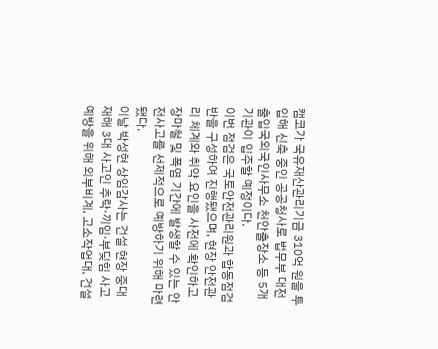캠코가 국유재산관리기금 310억 원을 투입해 신축 중인 공공청사로 법무부 대전출입국외국인사무소 천안출장소 등 5개 기관이 입주할 예정이다.
이번 점검은 국토안전관리원과 합동점검반을 구성하여 진행됐으며, 현장 안전관리 체계와 취약 요인을 사전에 확인하고 장마철 및 폭염 기간에 발생할 수 있는 안전사고를 선제적으로 예방하기 위해 마련됐다.
이날 박성현 상임감사는 건설 현장 중대재해 3대 사고인 추락·끼임·부딪힘 사고 예방을 위해 외부비계, 고소작업대, 건설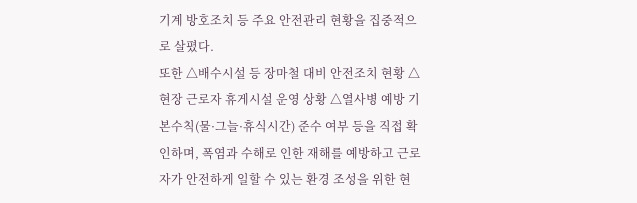기계 방호조치 등 주요 안전관리 현황을 집중적으로 살폈다.
또한 △배수시설 등 장마철 대비 안전조치 현황 △현장 근로자 휴게시설 운영 상황 △열사병 예방 기본수칙(물·그늘·휴식시간) 준수 여부 등을 직접 확인하며, 폭염과 수해로 인한 재해를 예방하고 근로자가 안전하게 일할 수 있는 환경 조성을 위한 현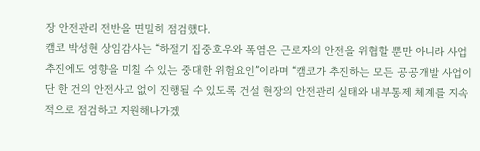장 안전관리 전반을 면밀히 점검했다.
캠코 박성현 상임감사는 “하절기 집중호우와 폭염은 근로자의 안전을 위협할 뿐만 아니라 사업 추진에도 영향을 미칠 수 있는 중대한 위험요인”이라며 “캠코가 추진하는 모든 공공개발 사업이 단 한 건의 안전사고 없이 진행될 수 있도록 건설 현장의 안전관리 실태와 내부통제 체계를 지속적으로 점검하고 지원해나가겠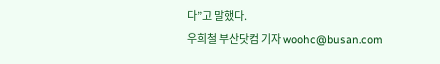다”고 말했다.
우희철 부산닷컴 기자 woohc@busan.com